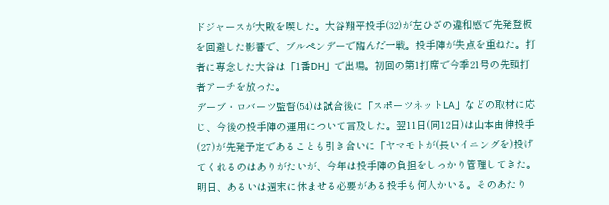ドジャースが大敗を喫した。大谷翔平投手(32)が左ひざの違和感で先発登板を回避した影響で、ブルペンデーで臨んだ一戦。投手陣が失点を重ねた。打者に専念した大谷は「1番DH」で出場。初回の第1打席で今季21号の先頭打者アーチを放った。
デーブ・ロバーツ監督(54)は試合後に「スポーツネットLA」などの取材に応じ、今後の投手陣の運用について言及した。翌11日(同12日)は山本由伸投手(27)が先発予定であることも引き合いに「ヤマモトが(長いイニングを)投げてくれるのはありがたいが、今年は投手陣の負担をしっかり管理してきた。明日、あるいは週末に休ませる必要がある投手も何人かいる。そのあたり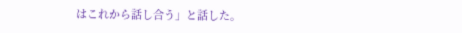はこれから話し合う」と話した。